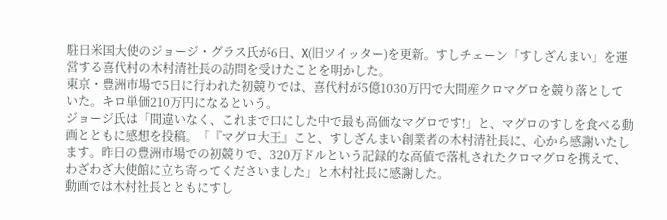駐日米国大使のジョージ・グラス氏が6日、X(旧ツイッター)を更新。すしチェーン「すしざんまい」を運営する喜代村の木村清社長の訪問を受けたことを明かした。
東京・豊洲市場で5日に行われた初競りでは、喜代村が5億1030万円で大間産クロマグロを競り落としていた。キロ単価210万円になるという。
ジョージ氏は「間違いなく、これまで口にした中で最も高価なマグロです!」と、マグロのすしを食べる動画とともに感想を投稿。「『マグロ大王』こと、すしざんまい創業者の木村清社長に、心から感謝いたします。昨日の豊洲市場での初競りで、320万ドルという記録的な高値で落札されたクロマグロを携えて、わざわざ大使館に立ち寄ってくださいました」と木村社長に感謝した。
動画では木村社長とともにすし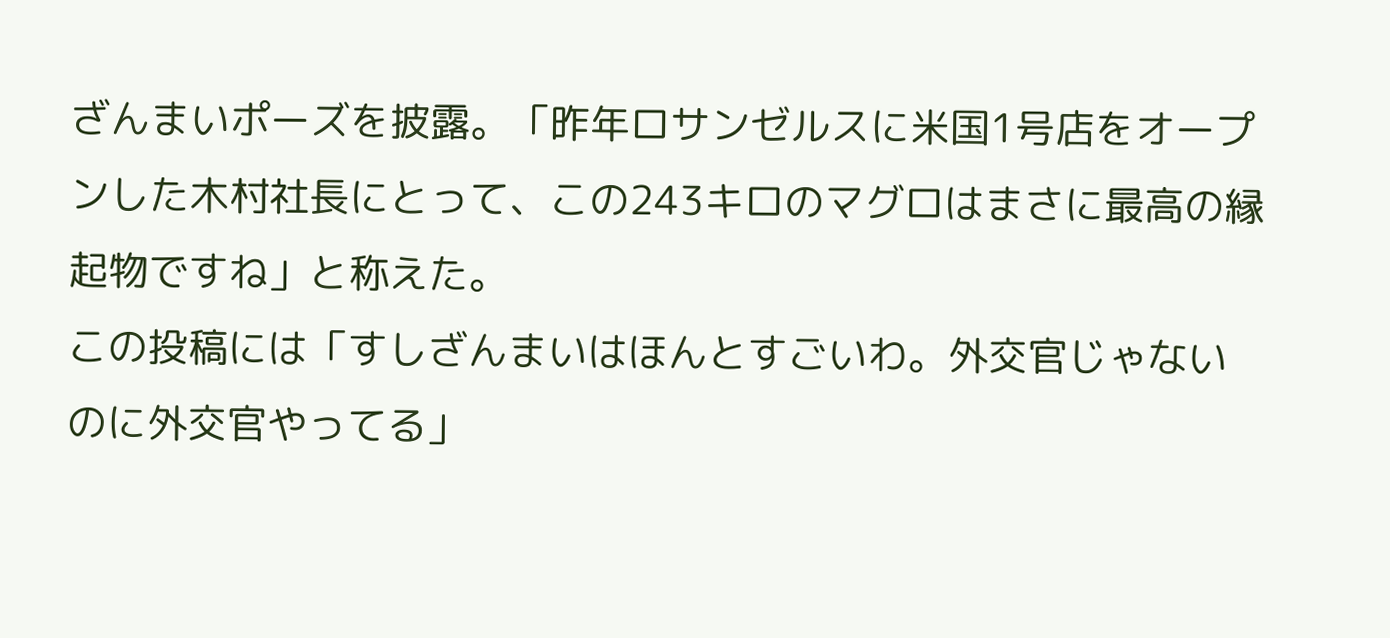ざんまいポーズを披露。「昨年ロサンゼルスに米国1号店をオープンした木村社長にとって、この243キロのマグロはまさに最高の縁起物ですね」と称えた。
この投稿には「すしざんまいはほんとすごいわ。外交官じゃないのに外交官やってる」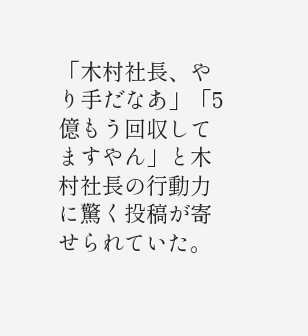「木村社長、やり手だなあ」「5億もう回収してますやん」と木村社長の行動力に驚く投稿が寄せられていた。